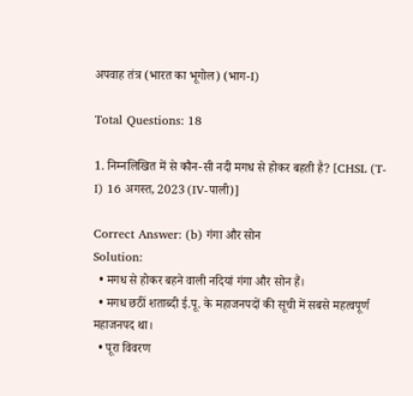अपवाह तंत्र (भारत का भूगोल) (भाग-I)

Total Questions: 18

1. निम्नलिखित में से कौन-सी नदी मगध से होकर बहती है? [CHSL (T-I) 16 अगस्त, 2023 (IV-पाली)]

Correct Answer: (b) गंगा और सोन
Solution:
  • मगध से होकर बहने वाली नदियां गंगा और सोन हैं।
  • मगध छठीं शताब्दी ई.पू. के महाजनपदों की सूची में सबसे महत्वपूर्ण महाजनपद था।
  • पूरा विवरण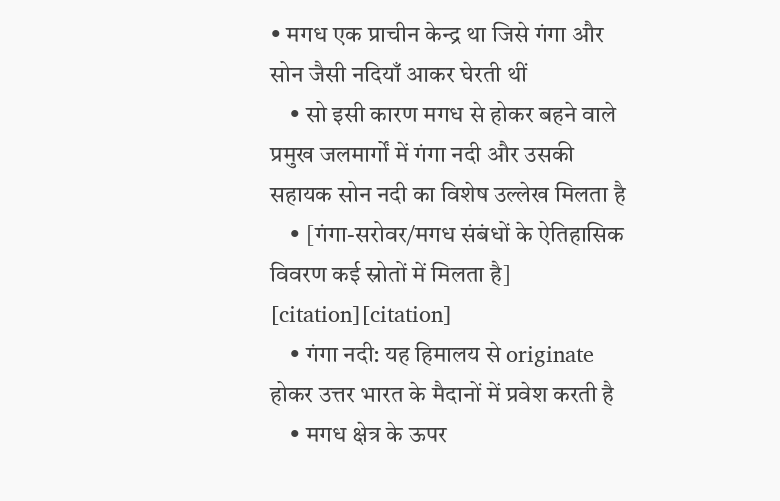• मगध एक प्राचीन केन्द्र था जिसे गंगा और सोन जैसी नदियाँ आकर घेरती थीं
    • सो इसी कारण मगध से होकर बहने वाले प्रमुख जलमार्गों में गंगा नदी और उसकी सहायक सोन नदी का विशेष उल्लेख मिलता है
    • [गंगा-सरोवर/मगध संबंधों के ऐतिहासिक विवरण कई स्रोतों में मिलता है] [citation][citation]
    • गंगा नदी: यह हिमालय से originate होकर उत्तर भारत के मैदानों में प्रवेश करती है
    • मगध क्षेत्र के ऊपर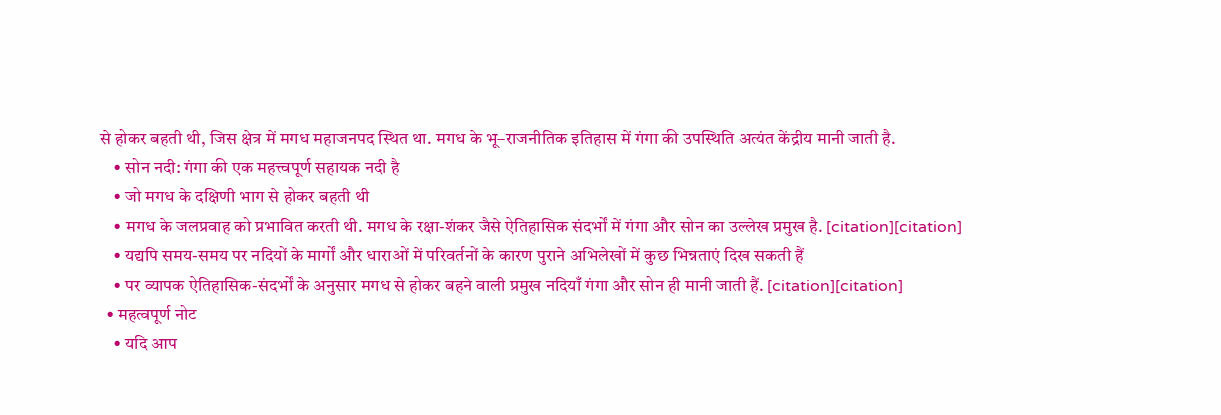से होकर बहती थी, जिस क्षेत्र में मगध महाजनपद स्थित था. मगध के भू–राजनीतिक इतिहास में गंगा की उपस्थिति अत्यंत केंद्रीय मानी जाती है.
    • सोन नदी: गंगा की एक महत्त्वपूर्ण सहायक नदी है
    • जो मगध के दक्षिणी भाग से होकर बहती थी
    • मगध के जलप्रवाह को प्रभावित करती थी. मगध के रक्षा-शंकर जैसे ऐतिहासिक संदर्भों में गंगा और सोन का उल्लेख प्रमुख है. [citation][citation]
    • यद्यपि समय-समय पर नदियों के मार्गों और धाराओं में परिवर्तनों के कारण पुराने अभिलेखों में कुछ भिन्नताएं दिख सकती हैं
    • पर व्यापक ऐतिहासिक-संदर्भों के अनुसार मगध से होकर बहने वाली प्रमुख नदियाँ गंगा और सोन ही मानी जाती हैं. [citation][citation]
  • महत्वपूर्ण नोट
    • यदि आप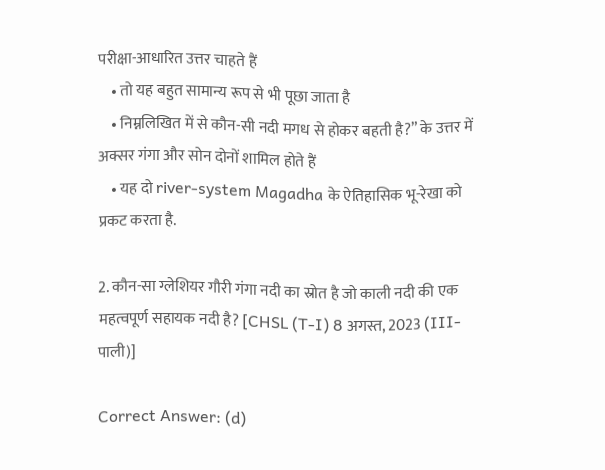परीक्षा-आधारित उत्तर चाहते हैं
    • तो यह बहुत सामान्य रूप से भी पूछा जाता है
    • निम्नलिखित में से कौन-सी नदी मगध से होकर बहती है?” के उत्तर में अक्सर गंगा और सोन दोनों शामिल होते हैं
    • यह दो river-system Magadha के ऐतिहासिक भू-रेखा को प्रकट करता है.

2. कौन-सा ग्लेशियर गौरी गंगा नदी का स्रोत है जो काली नदी की एक महत्वपूर्ण सहायक नदी है? [CHSL (T-I) 8 अगस्त, 2023 (III-पाली)]

Correct Answer: (d)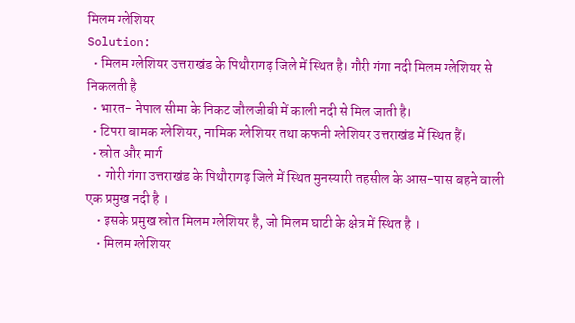मिलम ग्लेशियर
Solution:
  • मिलम ग्लेशियर उत्तराखंड के पिथौरागढ़ जिले में स्थित है। गौरी गंगा नदी मिलम ग्लेशियर से निकलती है
  • भारत- नेपाल सीमा के निकट जौलजीबी में काली नदी से मिल जाती है।
  • टिपरा बामक ग्लेशियर, नामिक ग्लेशियर तथा कफनी ग्लेशियर उत्तराखंड में स्थित हैं।
  • स्रोत और मार्ग
    • गोरी गंगा उत्तराखंड के पिथौरागढ़ जिले में स्थित मुनस्यारी तहसील के आस-पास बहने वाली एक प्रमुख नदी है ।
    • इसके प्रमुख स्रोत मिलम ग्लेशियर है, जो मिलम घाटी के क्षेत्र में स्थित है ।
    • मिलम ग्लेशियर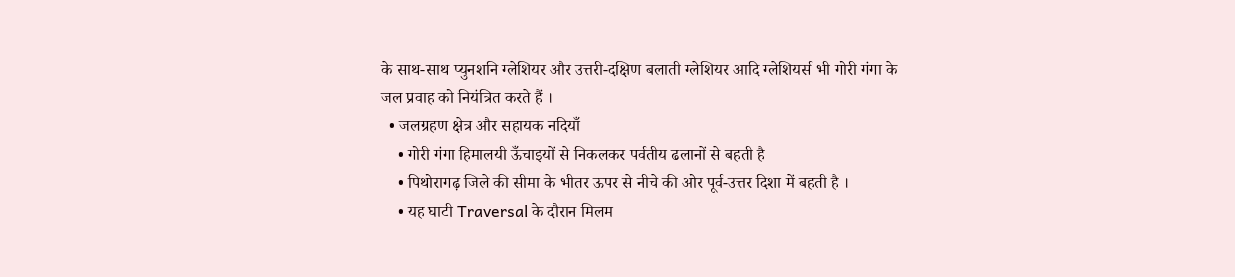के साथ-साथ प्युनशनि ग्लेशियर और उत्तरी-दक्षिण बलाती ग्लेशियर आदि ग्लेशियर्स भी गोरी गंगा के जल प्रवाह को नियंत्रित करते हैं ।
  • जलग्रहण क्षेत्र और सहायक नदियाँ
    • गोरी गंगा हिमालयी ऊँचाइयों से निकलकर पर्वतीय ढलानों से बहती है
    • पिथोरागढ़ जिले की सीमा के भीतर ऊपर से नीचे की ओर पूर्व-उत्तर दिशा में बहती है ।
    • यह घाटी Traversal के दौरान मिलम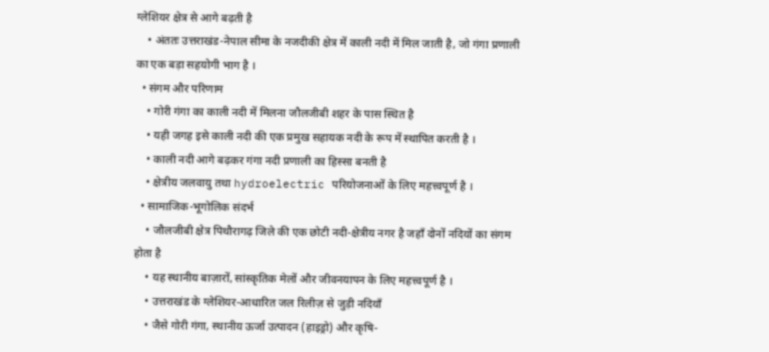ग्लेशियर क्षेत्र से आगे बढ़ती है
    • अंततः उत्तराखंड-नेपाल सीमा के नजदीकी क्षेत्र में काली नदी में मिल जाती है, जो गंगा प्रणाली का एक बड़ा सहयोगी भाग है ।
  • संगम और परिणाम
    • गोरी गंगा का काली नदी में मिलना जौलजीबी शहर के पास स्थित है
    • यही जगह इसे काली नदी की एक प्रमुख सहायक नदी के रूप में स्थापित करती है ।
    • काली नदी आगे बढ़कर गंगा नदी प्रणाली का हिस्सा बनती है
    • क्षेत्रीय जलवायु तथा hydroelectric परियोजनाओं के लिए महत्त्वपूर्ण है ।
  • सामाजिक-भूगोलिक संदर्भ
    • जौलजीबी क्षेत्र पिथौरागढ़ जिले की एक छोटी नदी-क्षेत्रीय नगर है जहाँ दोनों नदियों का संगम होता है
    • यह स्थानीय बाज़ारों, सांस्कृतिक मेलों और जीवनयापन के लिए महत्त्वपूर्ण है ।
    • उत्तराखंड के ग्लेशियर-आधारित जल रिलीज़ से जुड़ी नदियाँ
    • जैसे गोरी गंगा, स्थानीय ऊर्जा उत्पादन (हाइड्रो) और कृषि-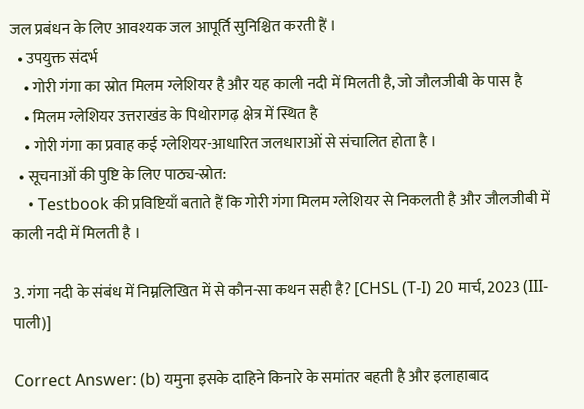जल प्रबंधन के लिए आवश्यक जल आपूर्ति सुनिश्चित करती हैं ।
  • उपयुक्त संदर्भ
    • गोरी गंगा का स्रोत मिलम ग्लेशियर है और यह काली नदी में मिलती है, जो जौलजीबी के पास है
    • मिलम ग्लेशियर उत्तराखंड के पिथोरागढ़ क्षेत्र में स्थित है
    • गोरी गंगा का प्रवाह कई ग्लेशियर-आधारित जलधाराओं से संचालित होता है ।
  • सूचनाओं की पुष्टि के लिए पाठ्य-स्रोत:
    • Testbook की प्रविष्टियाँ बताते हैं कि गोरी गंगा मिलम ग्लेशियर से निकलती है और जौलजीबी में काली नदी में मिलती है ।

3. गंगा नदी के संबंध में निम्नलिखित में से कौन-सा कथन सही है? [CHSL (T-I) 20 मार्च, 2023 (III-पाली)]

Correct Answer: (b) यमुना इसके दाहिने किनारे के समांतर बहती है और इलाहाबाद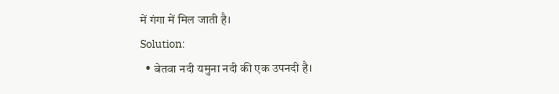में गंगा में मिल जाती है।
Solution:
  • बेतवा नदी यमुना नदी की एक उपनदी है।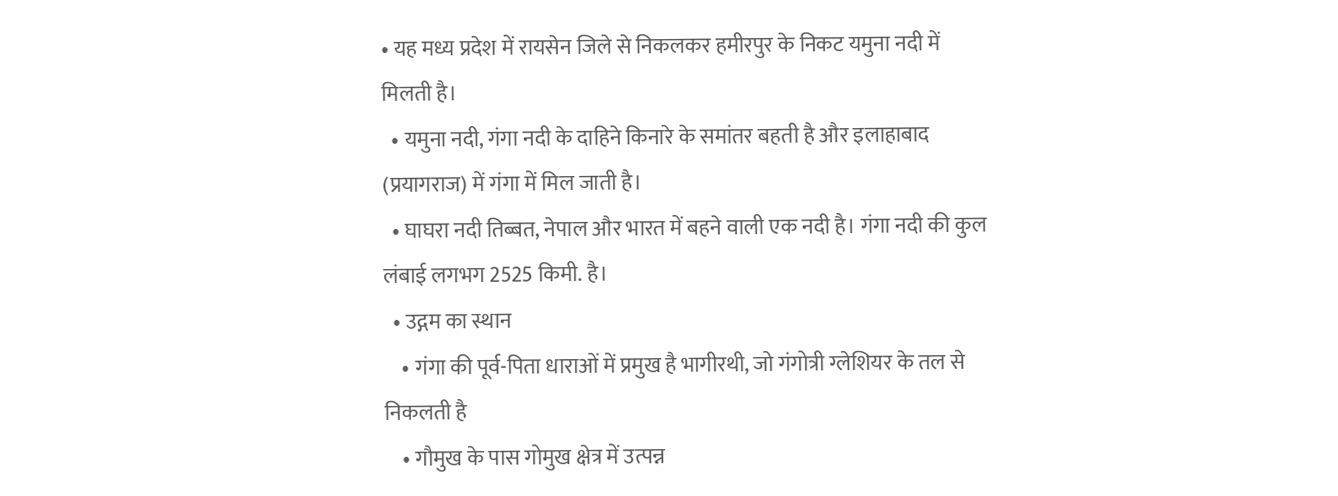• यह मध्य प्रदेश में रायसेन जिले से निकलकर हमीरपुर के निकट यमुना नदी में मिलती है।
  • यमुना नदी, गंगा नदी के दाहिने किनारे के समांतर बहती है और इलाहाबाद (प्रयागराज) में गंगा में मिल जाती है।
  • घाघरा नदी तिब्बत, नेपाल और भारत में बहने वाली एक नदी है। गंगा नदी की कुल लंबाई लगभग 2525 किमी. है।
  • उद्गम का स्थान
    • गंगा की पूर्व-पिता धाराओं में प्रमुख है भागीरथी, जो गंगोत्री ग्लेशियर के तल से निकलती है
    • गौमुख के पास गोमुख क्षेत्र में उत्पन्न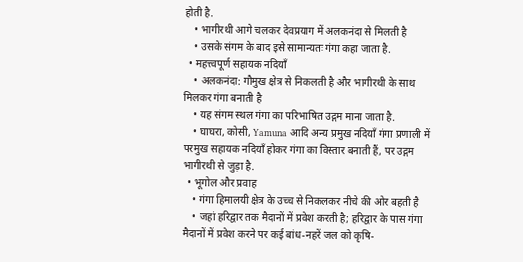होती है.
    • भागीरथी आगे चलकर देवप्रयाग में अलकनंदा से मिलती है
    • उसके संगम के बाद इसे सामान्यतः गंगा कहा जाता है.
  • महत्त्वपूर्ण सहायक नदियाँ
    • अलकनंदा: गौमुख क्षेत्र से निकलती है और भागीरथी के साथ मिलकर गंगा बनाती है
    • यह संगम स्थल गंगा का परिभाषित उद्गम माना जाता है.
    • घाघरा, कोसी, Yamuna आदि अन्य प्रमुख नदियाँ गंगा प्रणाली में परमुख सहायक नदियाँ होकर गंगा का विस्तार बनाती हैं, पर उद्गम भागीरथी से जुड़ा है.
  • भूगोल और प्रवाह
    • गंगा हिमालयी क्षेत्र के उच्च से निकलकर नीचे की ओर बहती है
    • जहां हरिद्वार तक मैदानों में प्रवेश करती है; हरिद्वार के पास गंगा मैदानों में प्रवेश करने पर कई बांध-नहरें जल को कृषि-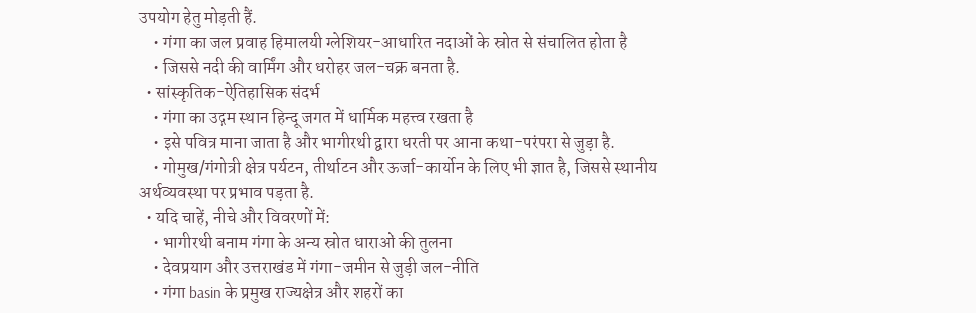उपयोग हेतु मोड़ती हैं.
    • गंगा का जल प्रवाह हिमालयी ग्लेशियर-आधारित नदाओं के स्रोत से संचालित होता है
    • जिससे नदी की वार्मिंग और धरोहर जल-चक्र बनता है.
  • सांस्कृतिक-ऐतिहासिक संदर्भ
    • गंगा का उद्गम स्थान हिन्दू जगत में धार्मिक महत्त्व रखता है
    • इसे पवित्र माना जाता है और भागीरथी द्वारा धरती पर आना कथा-परंपरा से जुड़ा है.
    • गोमुख/गंगोत्री क्षेत्र पर्यटन, तीर्थाटन और ऊर्जा-कार्योन के लिए भी ज्ञात है, जिससे स्थानीय अर्थव्यवस्था पर प्रभाव पड़ता है.
  • यदि चाहें, नीचे और विवरणों में:
    • भागीरथी बनाम गंगा के अन्य स्रोत धाराओं की तुलना
    • देवप्रयाग और उत्तराखंड में गंगा-जमीन से जुड़ी जल-नीति
    • गंगा basin के प्रमुख राज्यक्षेत्र और शहरों का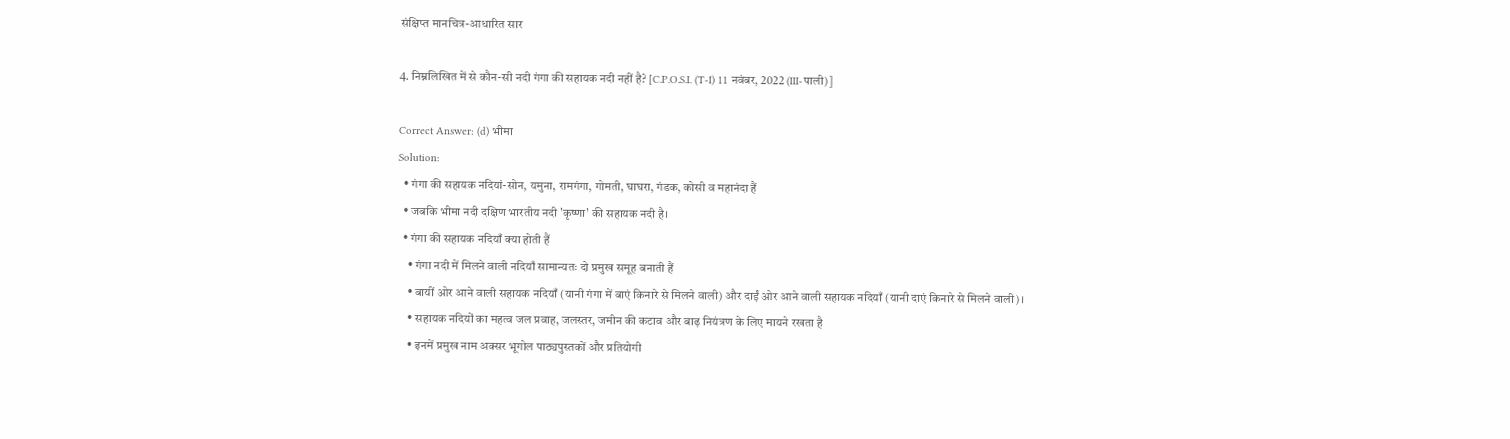संक्षिप्त मानचित्र-आधारित सार

4. निम्नलिखित में से कौन-सी नदी गंगा की सहायक नदी नहीं है? [C.P.O.S.I. (T-I) 11 नवंबर, 2022 (III-पाली)]

Correct Answer: (d) भीमा
Solution:
  • गंगा की सहायक नदियां-सोन, यमुना, रामगंगा, गोमती, घाघरा, गंडक, कोसी व महानंदा हैं
  • जबकि भीमा नदी दक्षिण भारतीय नदी 'कृष्णा' की सहायक नदी है।
  • गंगा की सहायक नदियाँ क्या होती हैं
    • गंगा नदी में मिलने वाली नदियाँ सामान्यतः दो प्रमुख समूह बनाती हैं
    • बायीं ओर आने वाली सहायक नदियाँ (यानी गंगा में बाएं किनारे से मिलने वाली) और दाईं ओर आने वाली सहायक नदियाँ (यानी दाएं किनारे से मिलने वाली)।
    • सहायक नदियों का महत्व जल प्रवाह, जलस्तर, जमीन की कटाव और बाढ़ नियंत्रण के लिए मायने रखता है
    • इनमें प्रमुख नाम अक्सर भूगोल पाठ्यपुस्तकों और प्रतियोगी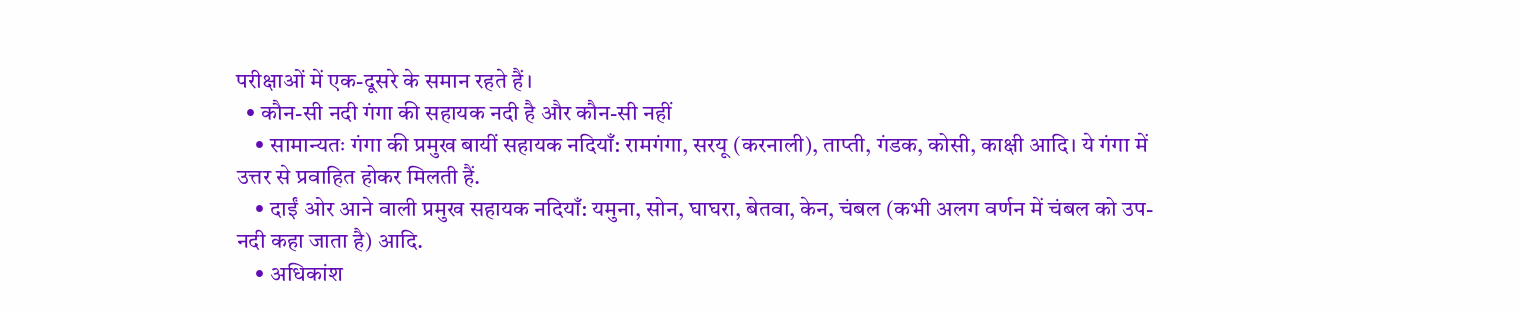परीक्षाओं में एक-दूसरे के समान रहते हैं।
  • कौन-सी नदी गंगा की सहायक नदी है और कौन-सी नहीं
    • सामान्यतः गंगा की प्रमुख बायीं सहायक नदियाँ: रामगंगा, सरयू (करनाली), ताप्ती, गंडक, कोसी, काक्षी आदि। ये गंगा में उत्तर से प्रवाहित होकर मिलती हैं.
    • दाईं ओर आने वाली प्रमुख सहायक नदियाँ: यमुना, सोन, घाघरा, बेतवा, केन, चंबल (कभी अलग वर्णन में चंबल को उप-नदी कहा जाता है) आदि.
    • अधिकांश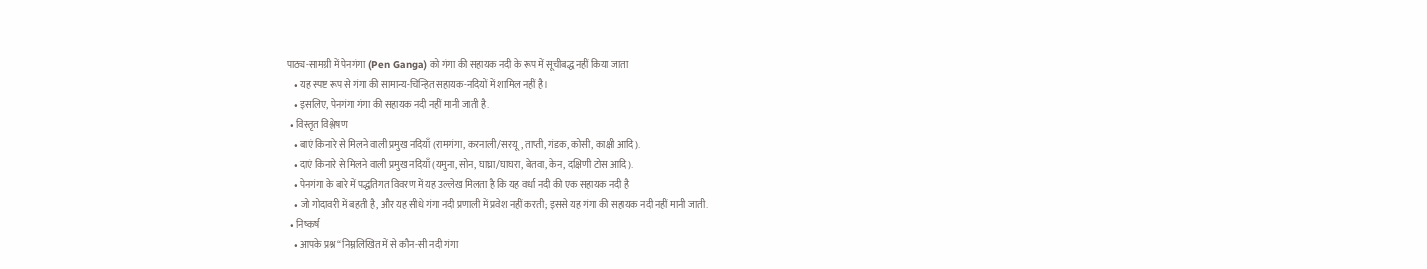पाठ्य-सामग्री में पेनगंगा (Pen Ganga) को गंगा की सहायक नदी के रूप में सूचीबद्ध नहीं किया जाता
    • यह स्पष्ट रूप से गंगा की सामान्य-चिन्हित सहायक-नदियों में शामिल नहीं है।
    • इसलिए, पेनगंगा गंगा की सहायक नदी नहीं मानी जाती है.
  • विस्तृत विश्लेषण
    • बाएं किनारे से मिलने वाली प्रमुख नदियाँ (रामगंगा, करनाली/सरयू, ताप्ती, गंडक, कोसी, काक्षी आदि).
    • दाएं किनारे से मिलने वाली प्रमुख नदियाँ (यमुना, सोन, घाघ्रा/घाघरा, बेतवा, केन, दक्षिणी टोस आदि).
    • पेनगंगा के बारे में पद्धतिगत विवरण में यह उल्लेख मिलता है कि यह वर्धा नदी की एक सहायक नदी है
    • जो गोदावरी में बहती है, और यह सीधे गंगा नदी प्रणाली में प्रवेश नहीं करती; इससे यह गंगा की सहायक नदी नहीं मानी जाती.
  • निष्कर्ष
    • आपके प्रश्न “निम्नलिखित में से कौन-सी नदी गंगा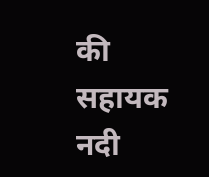की सहायक नदी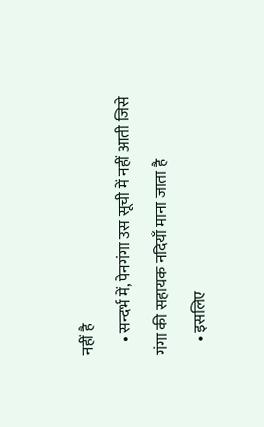नहीं है
    • सन्दर्भ में, पेनगंगा उस सूची में नहीं आती जिसे गंगा की सहायक नदियाँ माना जाता है
    • इसलिए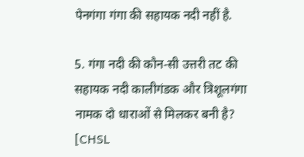पेनगंगा गंगा की सहायक नदी नहीं है.

5. गंगा नदी की कौन-सी उत्तरी तट की सहायक नदी कालीगंडक और त्रिशूलगंगा नामक दो धाराओं से मिलकर बनी है? [CHSL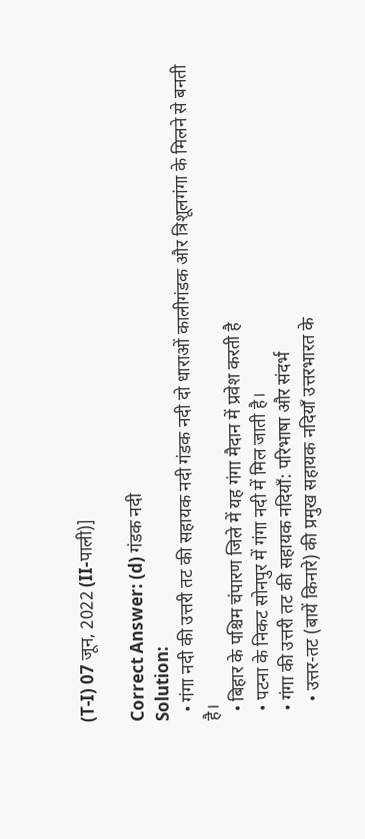(T-I) 07 जून, 2022 (II-पाली)]

Correct Answer: (d) गंडक नदी
Solution:
  • गंगा नदी की उत्तरी तट की सहायक नदी गंडक नदी दो धाराओं कालीगंडक और त्रिशूलगंगा के मिलने से बनती है।
  • बिहार के पश्चिम चंपारण जिले में यह गंगा मैदान में प्रवेश करती है
  • पटना के निकट सोनपुर में गंगा नदी में मिल जाती है।
  • गंगा की उत्तरी तट की सहायक नदियाँ: परिभाषा और संदर्भ
    • उत्तर-तट (बायें किनारे) की प्रमुख सहायक नदियाँ उत्तरभारत के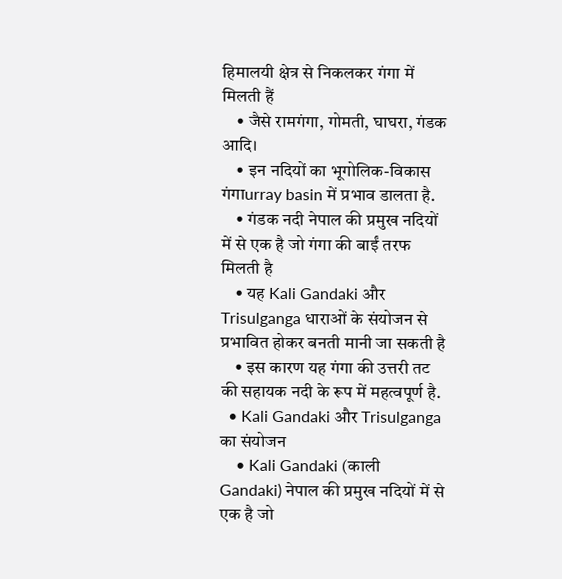हिमालयी क्षेत्र से निकलकर गंगा में मिलती हैं
    • जैसे रामगंगा, गोमती, घाघरा, गंडक आदि।
    • इन नदियों का भूगोलिक-विकास गंगाurray basin में प्रभाव डालता है.
    • गंडक नदी नेपाल की प्रमुख नदियों में से एक है जो गंगा की बाईं तरफ मिलती है
    • यह Kali Gandaki और Trisulganga धाराओं के संयोजन से प्रभावित होकर बनती मानी जा सकती है
    • इस कारण यह गंगा की उत्तरी तट की सहायक नदी के रूप में महत्वपूर्ण है.
  • Kali Gandaki और Trisulganga का संयोजन
    • Kali Gandaki (काली Gandaki) नेपाल की प्रमुख नदियों में से एक है जो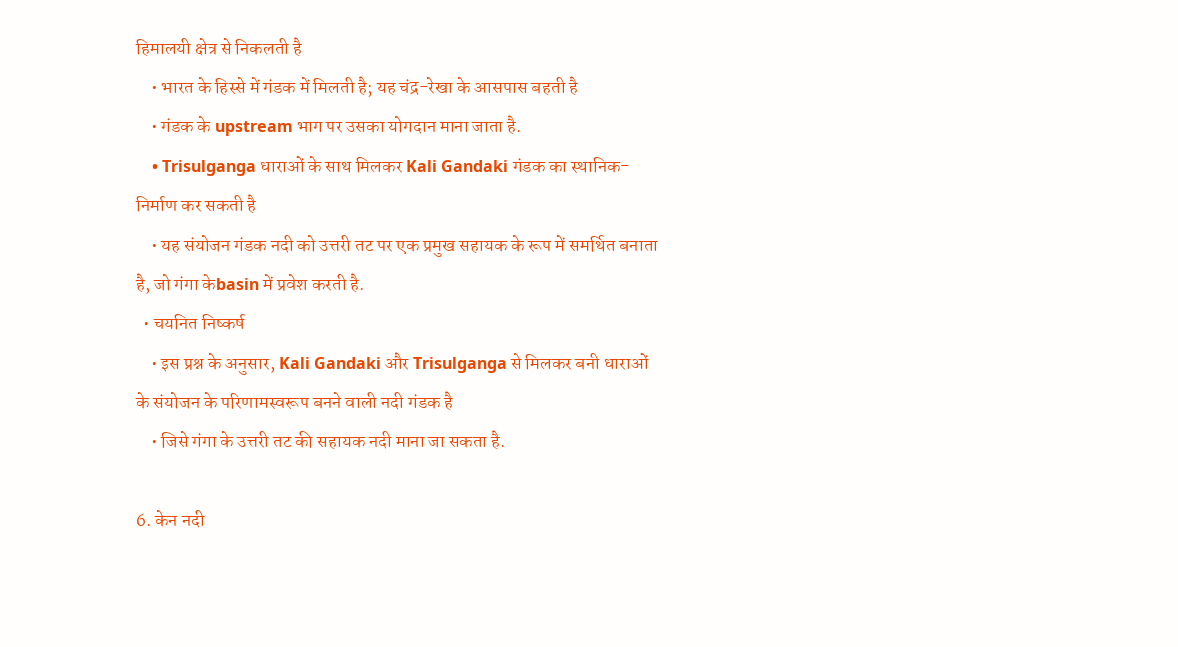हिमालयी क्षेत्र से निकलती है
    • भारत के हिस्से में गंडक में मिलती है; यह चंद्र-रेखा के आसपास बहती है
    • गंडक के upstream भाग पर उसका योगदान माना जाता है.
    • Trisulganga धाराओं के साथ मिलकर Kali Gandaki गंडक का स्थानिक-निर्माण कर सकती है
    • यह संयोजन गंडक नदी को उत्तरी तट पर एक प्रमुख सहायक के रूप में समर्थित बनाता है, जो गंगा केbasin में प्रवेश करती है.
  • चयनित निष्कर्ष
    • इस प्रश्न के अनुसार, Kali Gandaki और Trisulganga से मिलकर बनी धाराओं के संयोजन के परिणामस्वरूप बनने वाली नदी गंडक है
    • जिसे गंगा के उत्तरी तट की सहायक नदी माना जा सकता है.

6. केन नदी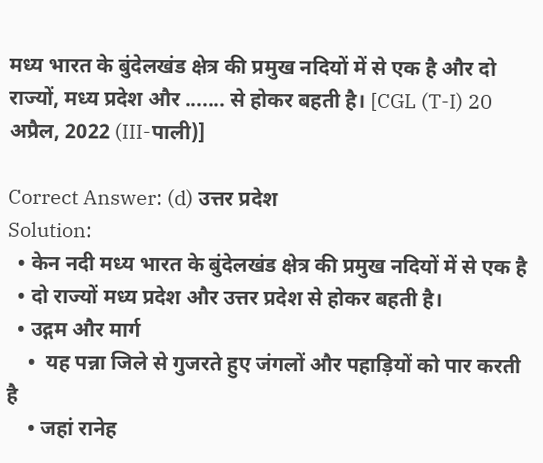मध्य भारत के बुंदेलखंड क्षेत्र की प्रमुख नदियों में से एक है और दो राज्यों, मध्य प्रदेश और ....... से होकर बहती है। [CGL (T-I) 20 अप्रैल, 2022 (III-पाली)]

Correct Answer: (d) उत्तर प्रदेश
Solution:
  • केन नदी मध्य भारत के बुंदेलखंड क्षेत्र की प्रमुख नदियों में से एक है
  • दो राज्यों मध्य प्रदेश और उत्तर प्रदेश से होकर बहती है।
  • उद्गम और मार्ग
    •  यह पन्ना जिले से गुजरते हुए जंगलों और पहाड़ियों को पार करती है
    • जहां रानेह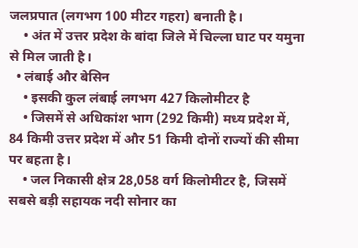जलप्रपात (लगभग 100 मीटर गहरा) बनाती है।
    • अंत में उत्तर प्रदेश के बांदा जिले में चिल्ला घाट पर यमुना से मिल जाती है।
  • लंबाई और बेसिन
    • इसकी कुल लंबाई लगभग 427 किलोमीटर है
    • जिसमें से अधिकांश भाग (292 किमी) मध्य प्रदेश में, 84 किमी उत्तर प्रदेश में और 51 किमी दोनों राज्यों की सीमा पर बहता है।
    • जल निकासी क्षेत्र 28,058 वर्ग किलोमीटर है, जिसमें सबसे बड़ी सहायक नदी सोनार का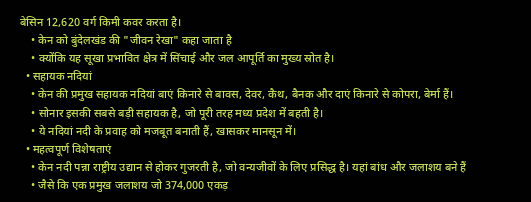बेसिन 12,620 वर्ग किमी कवर करता है।
    • केन को बुंदेलखंड की "जीवन रेखा" कहा जाता है
    • क्योंकि यह सूखा प्रभावित क्षेत्र में सिंचाई और जल आपूर्ति का मुख्य स्रोत है।
  • सहायक नदियां
    • केन की प्रमुख सहायक नदियां बाएं किनारे से बावस, देवर, कैथ, बैनक और दाएं किनारे से कोपरा, बेर्मा हैं।
    • सोनार इसकी सबसे बड़ी सहायक है, जो पूरी तरह मध्य प्रदेश में बहती है।
    • ये नदियां नदी के प्रवाह को मजबूत बनाती हैं, खासकर मानसून में।
  • महत्वपूर्ण विशेषताएं
    • केन नदी पन्ना राष्ट्रीय उद्यान से होकर गुजरती है, जो वन्यजीवों के लिए प्रसिद्ध है। यहां बांध और जलाशय बने हैं
    • जैसे कि एक प्रमुख जलाशय जो 374,000 एकड़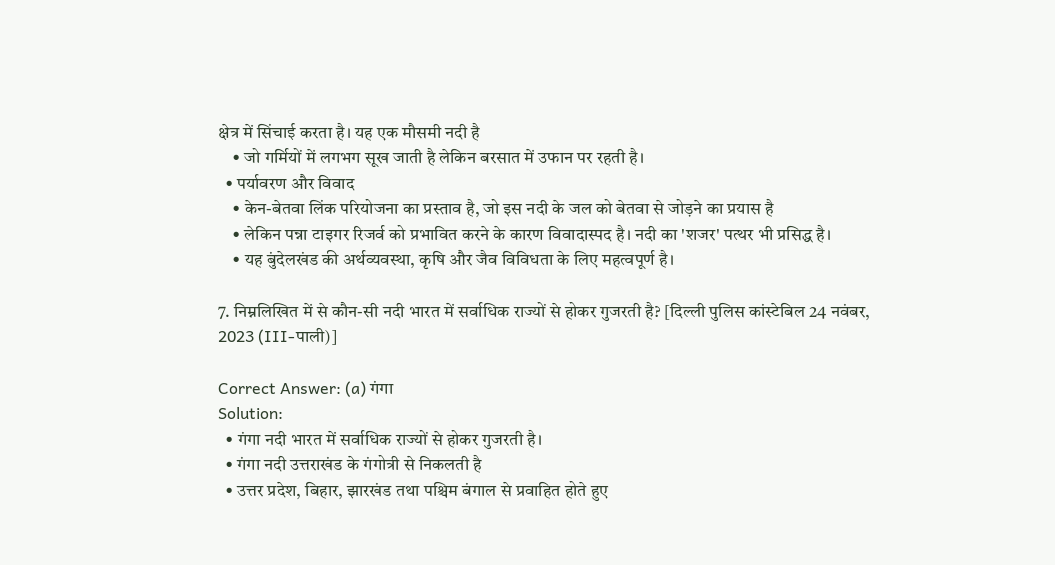क्षेत्र में सिंचाई करता है। यह एक मौसमी नदी है
    • जो गर्मियों में लगभग सूख जाती है लेकिन बरसात में उफान पर रहती है।
  • पर्यावरण और विवाद
    • केन-बेतवा लिंक परियोजना का प्रस्ताव है, जो इस नदी के जल को बेतवा से जोड़ने का प्रयास है
    • लेकिन पन्ना टाइगर रिजर्व को प्रभावित करने के कारण विवादास्पद है। नदी का 'शजर' पत्थर भी प्रसिद्ध है।
    • यह बुंदेलखंड की अर्थव्यवस्था, कृषि और जैव विविधता के लिए महत्वपूर्ण है।

7. निम्नलिखित में से कौन-सी नदी भारत में सर्वाधिक राज्यों से होकर गुजरती है? [दिल्ली पुलिस कांस्टेबिल 24 नवंबर, 2023 (III-पाली)]

Correct Answer: (a) गंगा
Solution:
  • गंगा नदी भारत में सर्वाधिक राज्यों से होकर गुजरती है।
  • गंगा नदी उत्तराखंड के गंगोत्री से निकलती है
  • उत्तर प्रदेश, बिहार, झारखंड तथा पश्चिम बंगाल से प्रवाहित होते हुए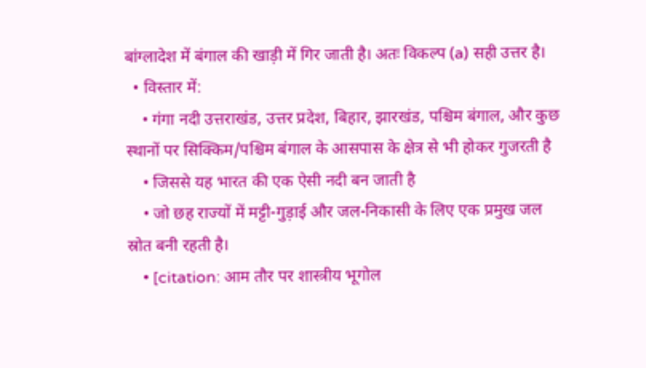बांग्लादेश में बंगाल की खाड़ी में गिर जाती है। अतः विकल्प (a) सही उत्तर है।
  • विस्तार में:
    • गंगा नदी उत्तराखंड, उत्तर प्रदेश, बिहार, झारखंड, पश्चिम बंगाल, और कुछ स्थानों पर सिक्किम/पश्चिम बंगाल के आसपास के क्षेत्र से भी होकर गुजरती है
    • जिससे यह भारत की एक ऐसी नदी बन जाती है
    • जो छह राज्यों में मट्टी-गुड़ाई और जल-निकासी के लिए एक प्रमुख जल स्रोत बनी रहती है।
    • [citation: आम तौर पर शास्त्रीय भूगोल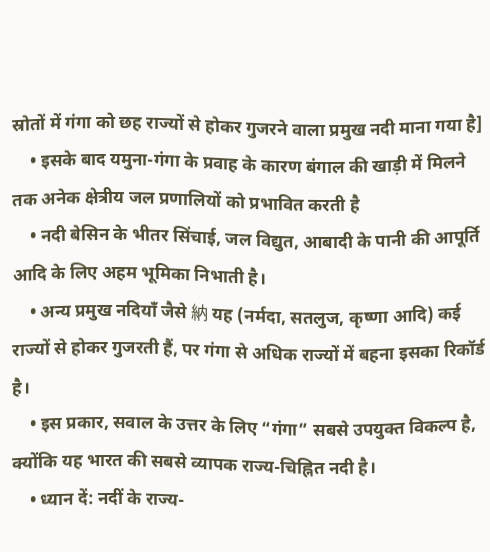स्रोतों में गंगा को छह राज्यों से होकर गुजरने वाला प्रमुख नदी माना गया है]
    • इसके बाद यमुना-गंगा के प्रवाह के कारण बंगाल की खाड़ी में मिलने तक अनेक क्षेत्रीय जल प्रणालियों को प्रभावित करती है
    • नदी बेसिन के भीतर सिंचाई, जल विद्युत, आबादी के पानी की आपूर्ति आदि के लिए अहम भूमिका निभाती है।
    • अन्य प्रमुख नदियाँ जैसे 納 यह (नर्मदा, सतलुज, कृष्णा आदि) कई राज्यों से होकर गुजरती हैं, पर गंगा से अधिक राज्यों में बहना इसका रिकॉर्ड है।
    • इस प्रकार, सवाल के उत्तर के लिए “गंगा” सबसे उपयुक्त विकल्प है, क्योंकि यह भारत की सबसे व्यापक राज्य-चिह्नित नदी है।
    • ध्यान दें: नदीं के राज्य-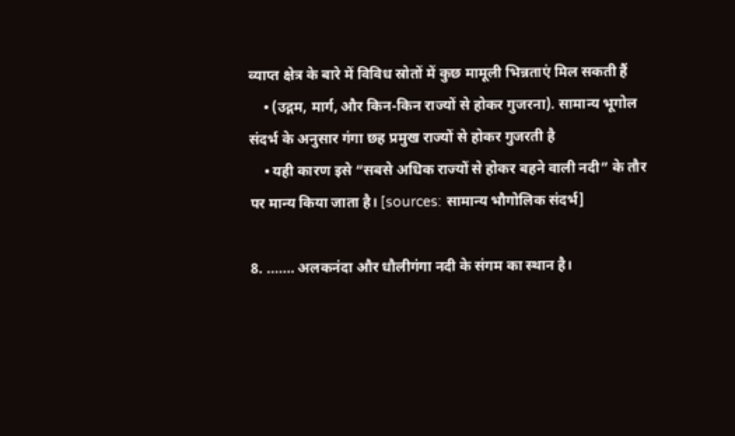व्याप्त क्षेत्र के बारे में विविध स्रोतों में कुछ मामूली भिन्नताएं मिल सकती हैं
    • (उद्गम, मार्ग, और किन-किन राज्यों से होकर गुजरना). सामान्य भूगोल संदर्भ के अनुसार गंगा छह प्रमुख राज्यों से होकर गुजरती है
    • यही कारण इसे “सबसे अधिक राज्यों से होकर बहने वाली नदी” के तौर पर मान्य किया जाता है। [sources: सामान्य भौगोलिक संदर्भ]

8. ....... अलकनंदा और धौलीगंगा नदी के संगम का स्थान है।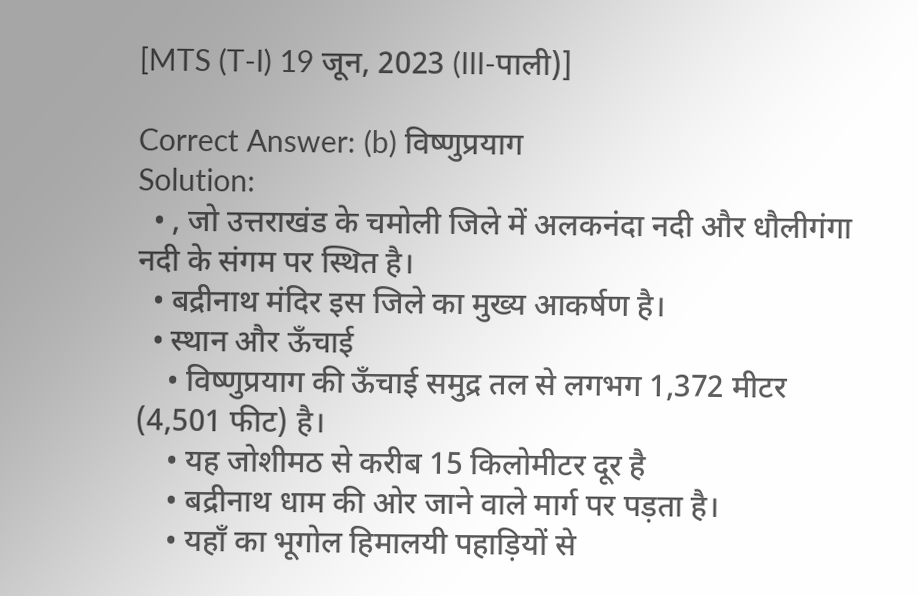[MTS (T-I) 19 जून, 2023 (III-पाली)]

Correct Answer: (b) विष्णुप्रयाग
Solution:
  • , जो उत्तराखंड के चमोली जिले में अलकनंदा नदी और धौलीगंगा नदी के संगम पर स्थित है।
  • बद्रीनाथ मंदिर इस जिले का मुख्य आकर्षण है।
  • स्थान और ऊँचाई
    • विष्णुप्रयाग की ऊँचाई समुद्र तल से लगभग 1,372 मीटर (4,501 फीट) है।
    • यह जोशीमठ से करीब 15 किलोमीटर दूर है
    • बद्रीनाथ धाम की ओर जाने वाले मार्ग पर पड़ता है।
    • यहाँ का भूगोल हिमालयी पहाड़ियों से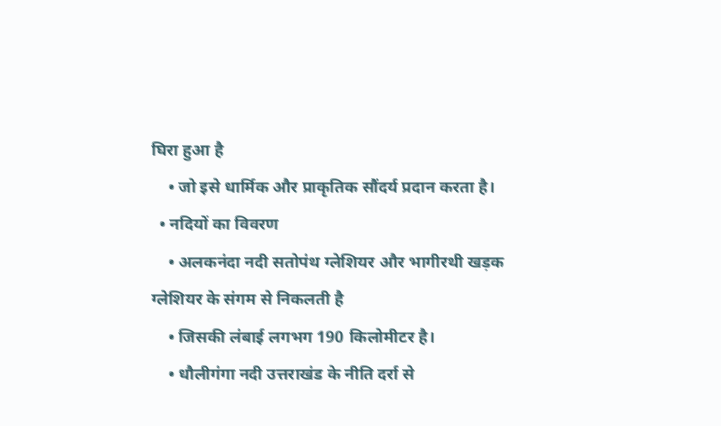घिरा हुआ है
    • जो इसे धार्मिक और प्राकृतिक सौंदर्य प्रदान करता है।
  • नदियों का विवरण
    • अलकनंदा नदी सतोपंथ ग्लेशियर और भागीरथी खड़क ग्लेशियर के संगम से निकलती है
    • जिसकी लंबाई लगभग 190 किलोमीटर है।
    • धौलीगंगा नदी उत्तराखंड के नीति दर्रा से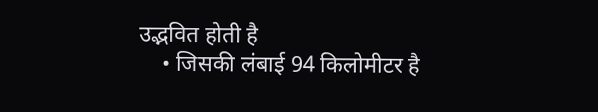उद्भवित होती है
    • जिसकी लंबाई 94 किलोमीटर है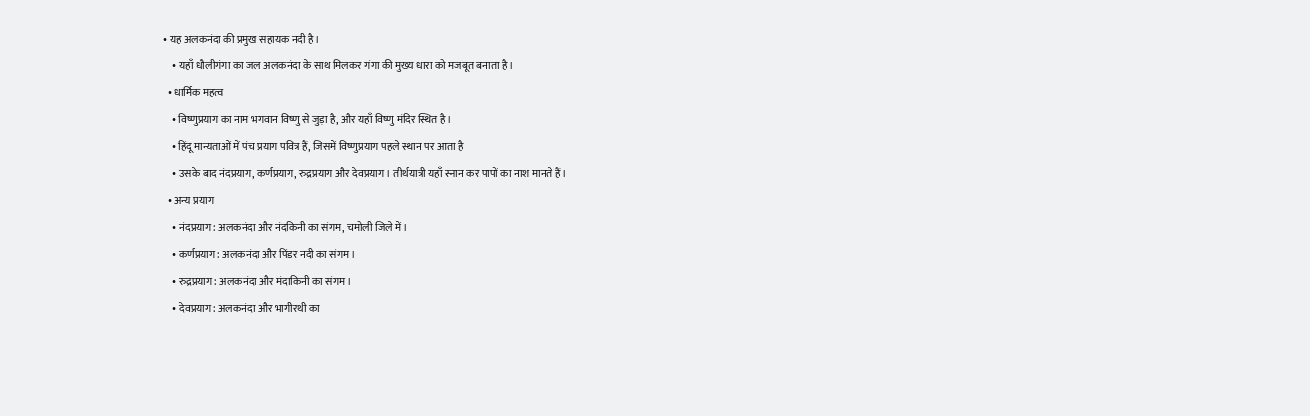• यह अलकनंदा की प्रमुख सहायक नदी है।
    • यहाँ धौलीगंगा का जल अलकनंदा के साथ मिलकर गंगा की मुख्य धारा को मजबूत बनाता है।
  • धार्मिक महत्व
    • विष्णुप्रयाग का नाम भगवान विष्णु से जुड़ा है, और यहाँ विष्णु मंदिर स्थित है।
    • हिंदू मान्यताओं में पंच प्रयाग पवित्र हैं, जिसमें विष्णुप्रयाग पहले स्थान पर आता है
    • उसके बाद नंदप्रयाग, कर्णप्रयाग, रुद्रप्रयाग और देवप्रयाग। तीर्थयात्री यहाँ स्नान कर पापों का नाश मानते हैं।
  • अन्य प्रयाग
    • नंदप्रयाग: अलकनंदा और नंदकिनी का संगम, चमोली जिले में।
    • कर्णप्रयाग: अलकनंदा और पिंडर नदी का संगम।
    • रुद्रप्रयाग: अलकनंदा और मंदाकिनी का संगम।
    • देवप्रयाग: अलकनंदा और भागीरथी का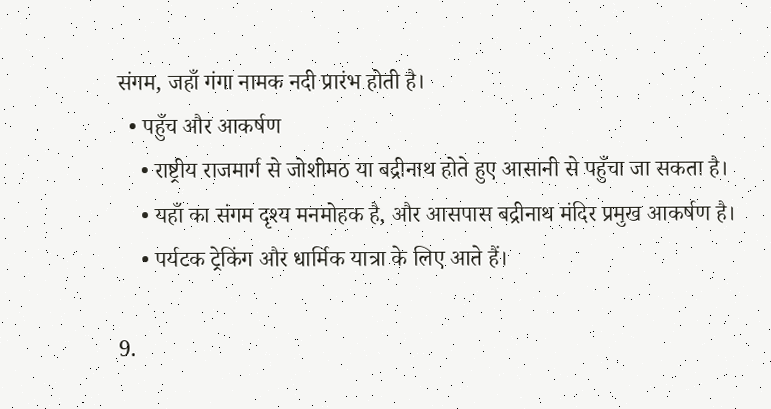संगम, जहाँ गंगा नामक नदी प्रारंभ होती है।
  • पहुँच और आकर्षण
    • राष्ट्रीय राजमार्ग से जोशीमठ या बद्रीनाथ होते हुए आसानी से पहुँचा जा सकता है।
    • यहाँ का संगम दृश्य मनमोहक है, और आसपास बद्रीनाथ मंदिर प्रमुख आकर्षण है।
    • पर्यटक ट्रेकिंग और धार्मिक यात्रा के लिए आते हैं।

9.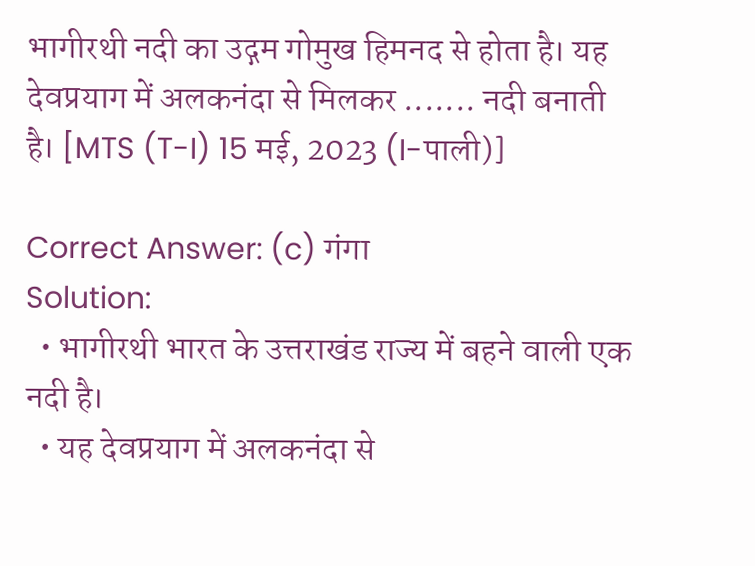भागीरथी नदी का उद्गम गोमुख हिमनद से होता है। यह देवप्रयाग में अलकनंदा से मिलकर ....... नदी बनाती है। [MTS (T-I) 15 मई, 2023 (I-पाली)]

Correct Answer: (c) गंगा
Solution:
  • भागीरथी भारत के उत्तराखंड राज्य में बहने वाली एक नदी है।
  • यह देवप्रयाग में अलकनंदा से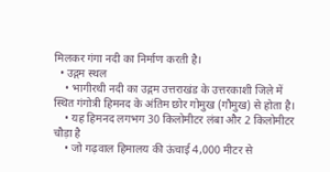मिलकर गंगा नदी का निर्माण करती है।
  • उद्गम स्थल
    • भागीरथी नदी का उद्गम उत्तराखंड के उत्तरकाशी जिले में स्थित गंगोत्री हिमनद के अंतिम छोर गोमुख (गौमुख) से होता है।
    • यह हिमनद लगभग 30 किलोमीटर लंबा और 2 किलोमीटर चौड़ा है
    • जो गढ़वाल हिमालय की ऊंचाई 4,000 मीटर से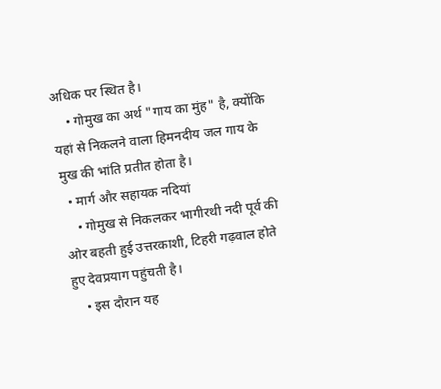अधिक पर स्थित है।
    • गोमुख का अर्थ "गाय का मुंह" है, क्योंकि यहां से निकलने वाला हिमनदीय जल गाय के मुख की भांति प्रतीत होता है।
  • मार्ग और सहायक नदियां
    • गोमुख से निकलकर भागीरथी नदी पूर्व की ओर बहती हुई उत्तरकाशी, टिहरी गढ़वाल होते हुए देवप्रयाग पहुंचती है।
    • इस दौरान यह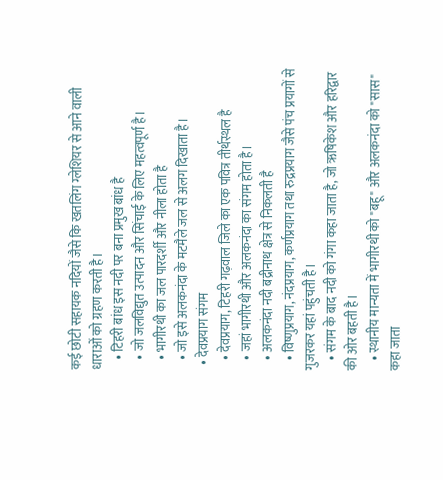कई छोटी सहायक नदियों जैसे कि खतलिंग ग्लेशियर से आने वाली धाराओं को ग्रहण करती है।
    • टिहरी बांध इस नदी पर बना प्रमुख बांध है
    • जो जलविद्युत उत्पादन और सिंचाई के लिए महत्वपूर्ण है।
    • भागीरथी का जल पारदर्शी और नीला होता है
    • जो इसे अलकनंदा के मटमैले जल से अलग दिखाता है।
  • देवप्रयाग संगम
    • देवप्रयाग, टिहरी गढ़वाल जिले का एक पवित्र तीर्थस्थल है
    • जहां भागीरथी और अलकनंदा का संगम होता है।
    • अलकनंदा नदी बद्रीनाथ क्षेत्र से निकलती है
    • विष्णुप्रयाग, नंदप्रयाग, कर्णप्रयाग तथा रुद्रप्रयाग जैसे पंच प्रयागों से गुजरकर यहां पहुंचती है।
    • संगम के बाद नदी को गंगा कहा जाता है, जो ऋषिकेश और हरिद्वार की ओर बहती है।
    • स्थानीय मान्यता में भागीरथी को "बहू" और अलकनंदा को "सास" कहा जाता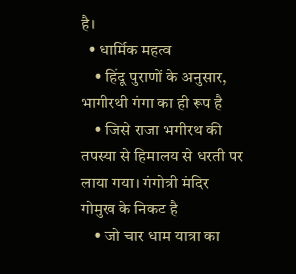है।
  • धार्मिक महत्व
    • हिंदू पुराणों के अनुसार, भागीरथी गंगा का ही रूप है
    • जिसे राजा भगीरथ की तपस्या से हिमालय से धरती पर लाया गया। गंगोत्री मंदिर गोमुख के निकट है
    • जो चार धाम यात्रा का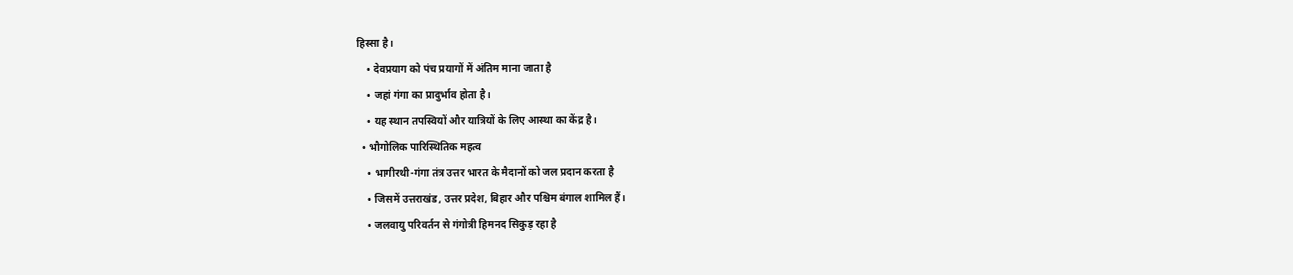हिस्सा है।
    • देवप्रयाग को पंच प्रयागों में अंतिम माना जाता है
    • जहां गंगा का प्रादुर्भाव होता है।
    • यह स्थान तपस्वियों और यात्रियों के लिए आस्था का केंद्र है।
  • भौगोलिक पारिस्थितिक महत्व
    • भागीरथी-गंगा तंत्र उत्तर भारत के मैदानों को जल प्रदान करता है
    • जिसमें उत्तराखंड, उत्तर प्रदेश, बिहार और पश्चिम बंगाल शामिल हैं।
    • जलवायु परिवर्तन से गंगोत्री हिमनद सिकुड़ रहा है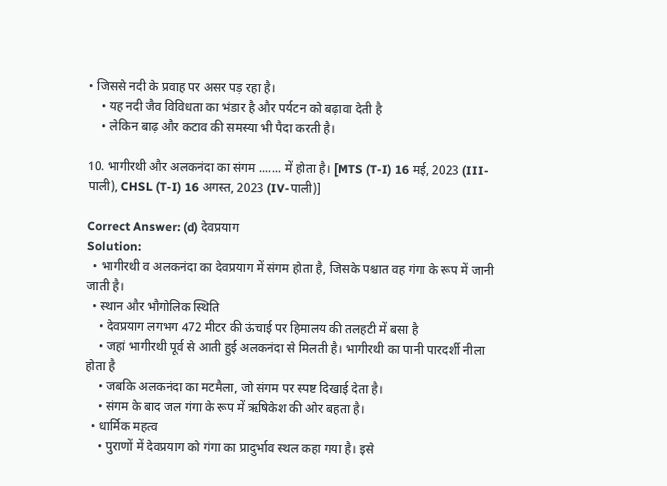• जिससे नदी के प्रवाह पर असर पड़ रहा है।
    • यह नदी जैव विविधता का भंडार है और पर्यटन को बढ़ावा देती है
    • लेकिन बाढ़ और कटाव की समस्या भी पैदा करती है।

10. भागीरथी और अलकनंदा का संगम ....... में होता है। [MTS (T-I) 16 मई, 2023 (III-पाली), CHSL (T-I) 16 अगस्त, 2023 (IV-पाली)]

Correct Answer: (d) देवप्रयाग
Solution:
  • भागीरथी व अलकनंदा का देवप्रयाग में संगम होता है, जिसके पश्चात वह गंगा के रूप में जानी जाती है।
  • स्थान और भौगोलिक स्थिति
    • देवप्रयाग लगभग 472 मीटर की ऊंचाई पर हिमालय की तलहटी में बसा है
    • जहां भागीरथी पूर्व से आती हुई अलकनंदा से मिलती है। भागीरथी का पानी पारदर्शी नीला होता है
    • जबकि अलकनंदा का मटमैला, जो संगम पर स्पष्ट दिखाई देता है।
    • संगम के बाद जल गंगा के रूप में ऋषिकेश की ओर बहता है।
  • धार्मिक महत्व
    • पुराणों में देवप्रयाग को गंगा का प्रादुर्भाव स्थल कहा गया है। इसे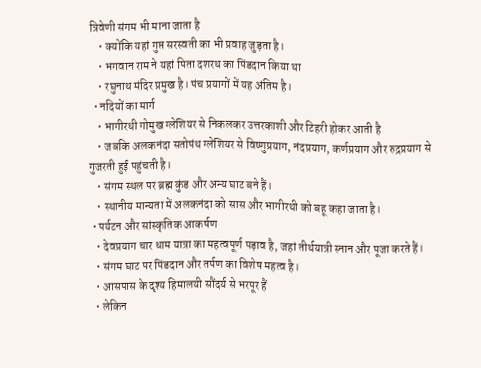त्रिवेणी संगम भी माना जाता है
    • क्योंकि यहां गुप्त सरस्वती का भी प्रवाह जुड़ता है।
    • भगवान राम ने यहां पिता दशरथ का पिंडदान किया था
    • रघुनाथ मंदिर प्रमुख है। पंच प्रयागों में यह अंतिम है।
  • नदियों का मार्ग
    • भागीरथी गोमुख ग्लेशियर से निकलकर उत्तरकाशी और टिहरी होकर आती है
    • जबकि अलकनंदा सतोपंथ ग्लेशियर से विष्णुप्रयाग, नंदप्रयाग, कर्णप्रयाग और रुद्रप्रयाग से गुजरती हुई पहुंचती है।
    • संगम स्थल पर ब्रह्म कुंड और अन्य घाट बने हैं।
    • स्थानीय मान्यता में अलकनंदा को सास और भागीरथी को बहू कहा जाता है।
  • पर्यटन और सांस्कृतिक आकर्षण
    • देवप्रयाग चार धाम यात्रा का महत्वपूर्ण पड़ाव है, जहां तीर्थयात्री स्नान और पूजा करते हैं।
    • संगम घाट पर पिंडदान और तर्पण का विशेष महत्व है।
    • आसपास के दृश्य हिमालयी सौंदर्य से भरपूर हैं
    • लेकिन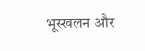भूस्खलन और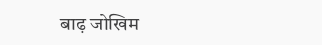बाढ़ जोखिम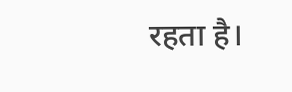रहता है।